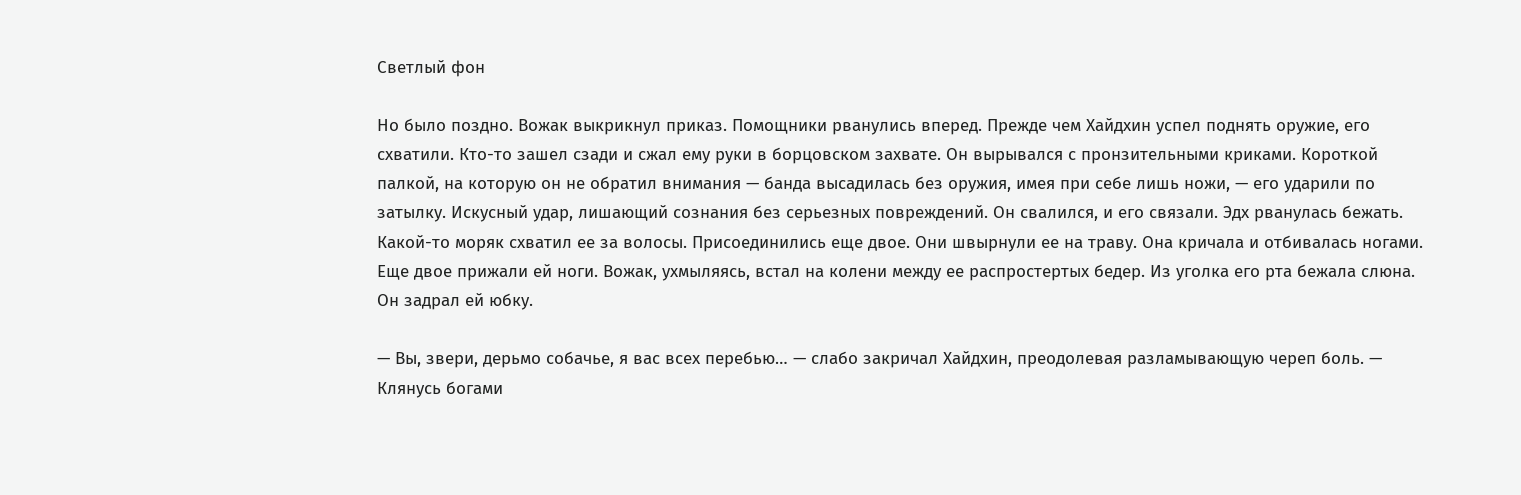Светлый фон

Но было поздно. Вожак выкрикнул приказ. Помощники рванулись вперед. Прежде чем Хайдхин успел поднять оружие, его схватили. Кто-то зашел сзади и сжал ему руки в борцовском захвате. Он вырывался с пронзительными криками. Короткой палкой, на которую он не обратил внимания — банда высадилась без оружия, имея при себе лишь ножи, — его ударили по затылку. Искусный удар, лишающий сознания без серьезных повреждений. Он свалился, и его связали. Эдх рванулась бежать. Какой-то моряк схватил ее за волосы. Присоединились еще двое. Они швырнули ее на траву. Она кричала и отбивалась ногами. Еще двое прижали ей ноги. Вожак, ухмыляясь, встал на колени между ее распростертых бедер. Из уголка его рта бежала слюна. Он задрал ей юбку.

— Вы, звери, дерьмо собачье, я вас всех перебью… — слабо закричал Хайдхин, преодолевая разламывающую череп боль. — Клянусь богами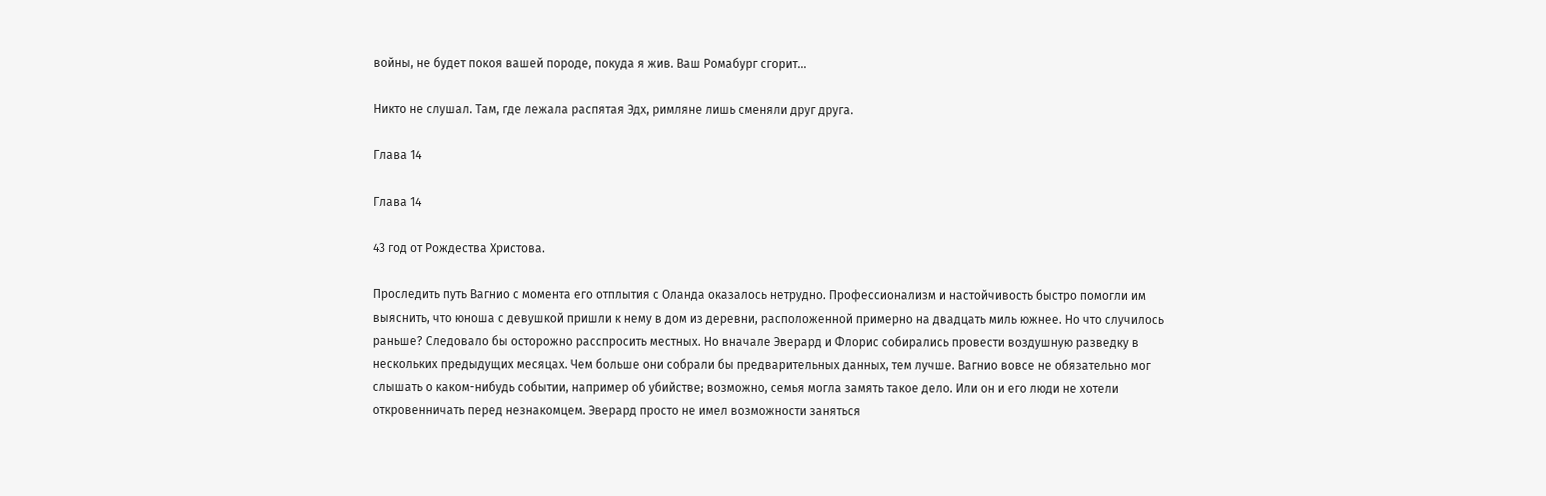войны, не будет покоя вашей породе, покуда я жив. Ваш Ромабург сгорит…

Никто не слушал. Там, где лежала распятая Эдх, римляне лишь сменяли друг друга.

Глава 14

Глава 14

43 год от Рождества Христова.

Проследить путь Вагнио с момента его отплытия с Оланда оказалось нетрудно. Профессионализм и настойчивость быстро помогли им выяснить, что юноша с девушкой пришли к нему в дом из деревни, расположенной примерно на двадцать миль южнее. Но что случилось раньше? Следовало бы осторожно расспросить местных. Но вначале Эверард и Флорис собирались провести воздушную разведку в нескольких предыдущих месяцах. Чем больше они собрали бы предварительных данных, тем лучше. Вагнио вовсе не обязательно мог слышать о каком-нибудь событии, например об убийстве; возможно, семья могла замять такое дело. Или он и его люди не хотели откровенничать перед незнакомцем. Эверард просто не имел возможности заняться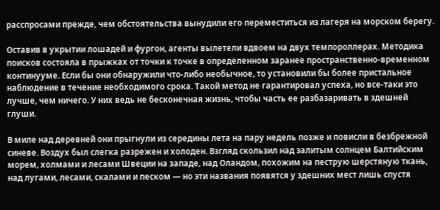расспросами прежде, чем обстоятельства вынудили его переместиться из лагеря на морском берегу.

Оставив в укрытии лошадей и фургон, агенты вылетели вдвоем на двух темпороллерах. Методика поисков состояла в прыжках от точки к точке в определенном заранее пространственно-временном континууме. Если бы они обнаружили что-либо необычное, то установили бы более пристальное наблюдение в течение необходимого срока. Такой метод не гарантировал успеха, но все-таки это лучше, чем ничего. У них ведь не бесконечная жизнь, чтобы часть ее разбазаривать в здешней глуши.

В миле над деревней они прыгнули из середины лета на пару недель позже и повисли в безбрежной синеве. Воздух был слегка разрежен и холоден. Взгляд скользил над залитым солнцем Балтийским морем, холмами и лесами Швеции на западе, над Оландом, похожим на пеструю шерстяную ткань, над лугами, лесами, скалами и песком — но эти названия появятся у здешних мест лишь спустя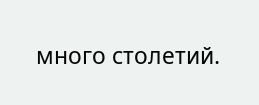много столетий.